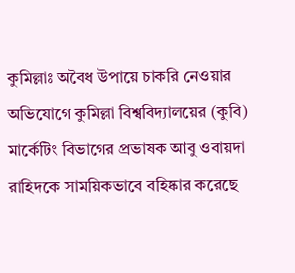কুমিল্লাঃ অবৈধ উপায়ে চাকরি নেওয়ার অভিযোগে কুমিল্লা বিশ্ববিদ্যালয়ের (কুবি) মার্কেটিং বিভাগের প্রভাষক আবু ওবায়দা রাহিদকে সাময়িকভাবে বহিষ্কার করেছে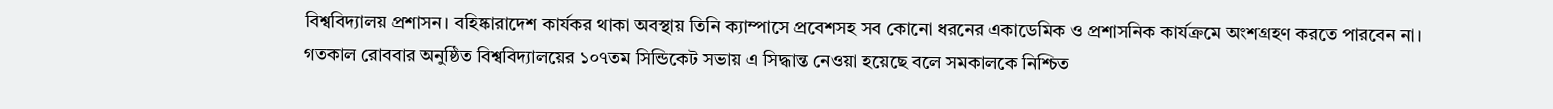বিশ্ববিদ্যালয় প্রশাসন। বহিষ্কারাদেশ কার্যকর থাকা অবস্থায় তিনি ক্যাম্পাসে প্রবেশসহ সব কোনো ধরনের একাডেমিক ও প্রশাসনিক কার্যক্রমে অংশগ্রহণ করতে পারবেন না।
গতকাল রোববার অনুষ্ঠিত বিশ্ববিদ্যালয়ের ১০৭তম সিন্ডিকেট সভায় এ সিদ্ধান্ত নেওয়া হয়েছে বলে সমকালকে নিশ্চিত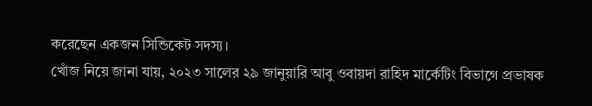করেছেন একজন সিন্ডিকেট সদস্য।
খোঁজ নিয়ে জানা যায়, ২০২৩ সালের ২৯ জানুয়ারি আবু ওবায়দা রাহিদ মার্কেটিং বিভাগে প্রভাষক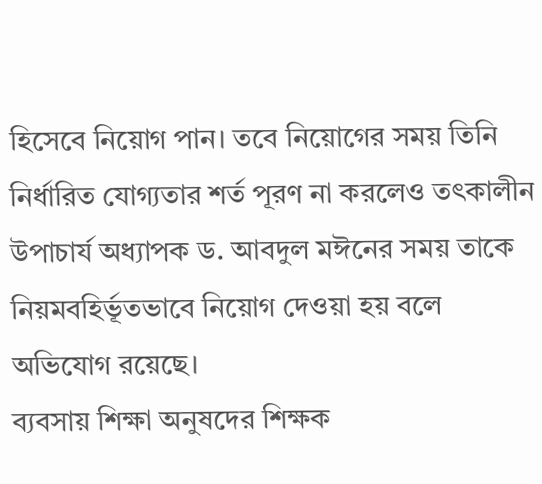হিসেবে নিয়োগ পান। তবে নিয়োগের সময় তিনি নির্ধারিত যোগ্যতার শর্ত পূরণ না করলেও তৎকালীন উপাচার্য অধ্যাপক ড. আবদুল মঈনের সময় তাকে নিয়মবহির্ভূতভাবে নিয়োগ দেওয়া হয় বলে অভিযোগ রয়েছে।
ব্যবসায় শিক্ষা অনুষদের শিক্ষক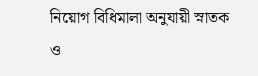নিয়োগ বিধিমালা অনুযায়ী স্নাতক ও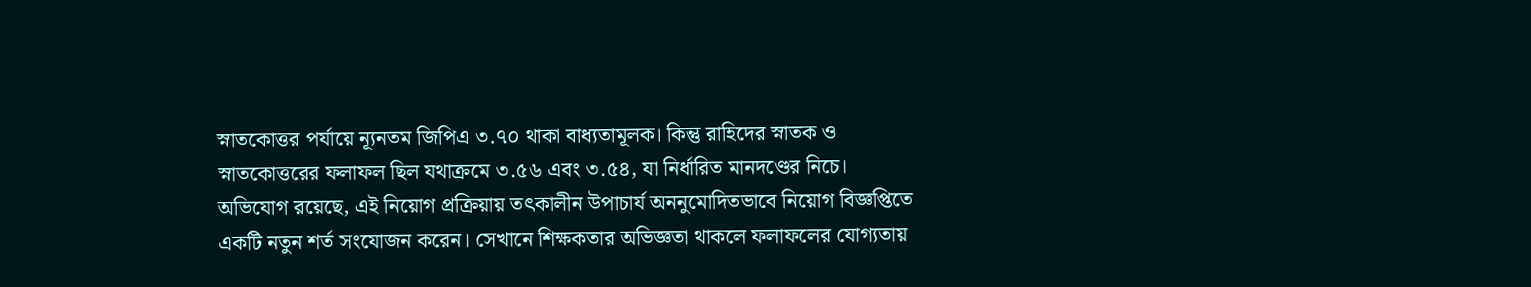স্নাতকোত্তর পর্যায়ে ন্যূনতম জিপিএ ৩.৭০ থাকা বাধ্যতামূলক। কিন্তু রাহিদের স্নাতক ও স্নাতকোত্তরের ফলাফল ছিল যথাক্রমে ৩.৫৬ এবং ৩.৫৪, যা নির্ধারিত মানদণ্ডের নিচে।
অভিযোগ রয়েছে, এই নিয়োগ প্রক্রিয়ায় তৎকালীন উপাচার্য অননুমোদিতভাবে নিয়োগ বিজ্ঞপ্তিতে একটি নতুন শর্ত সংযোজন করেন। সেখানে শিক্ষকতার অভিজ্ঞতা থাকলে ফলাফলের যোগ্যতায়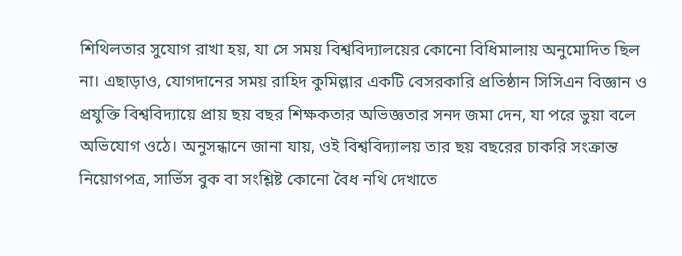শিথিলতার সুযোগ রাখা হয়, যা সে সময় বিশ্ববিদ্যালয়ের কোনো বিধিমালায় অনুমোদিত ছিল না। এছাড়াও, যোগদানের সময় রাহিদ কুমিল্লার একটি বেসরকারি প্রতিষ্ঠান সিসিএন বিজ্ঞান ও প্রযুক্তি বিশ্ববিদ্যায়ে প্রায় ছয় বছর শিক্ষকতার অভিজ্ঞতার সনদ জমা দেন, যা পরে ভুয়া বলে অভিযোগ ওঠে। অনুসন্ধানে জানা যায়, ওই বিশ্ববিদ্যালয় তার ছয় বছরের চাকরি সংক্রান্ত নিয়োগপত্র, সার্ভিস বুক বা সংশ্লিষ্ট কোনো বৈধ নথি দেখাতে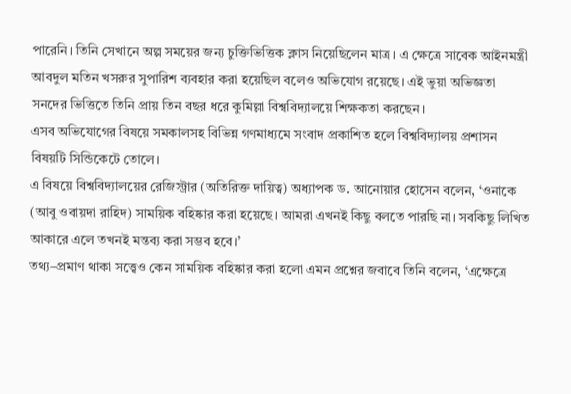পারেনি। তিনি সেখানে অল্প সময়ের জন্য চুক্তিভিত্তিক ক্লাস নিয়েছিলেন মাত্র। এ ক্ষেত্রে সাবেক আইনমন্ত্রী আবদুল মতিন খসরুর সুপারিশ ব্যবহার করা হয়েছিল বলেও অভিযোগ রয়েছে। এই ভুয়া অভিজ্ঞতা সনদের ভিত্তিতে তিনি প্রায় তিন বছর ধরে কুমিল্লা বিশ্ববিদ্যালয়ে শিক্ষকতা করছেন।
এসব অভিযোগের বিষয়ে সমকালসহ বিভিন্ন গণমাধ্যমে সংবাদ প্রকাশিত হলে বিশ্ববিদ্যালয় প্রশাসন বিষয়টি সিন্ডিকেটে তোলে।
এ বিষয়ে বিশ্ববিদ্যালয়ের রেজিস্ট্রার (অতিরিক্ত দায়িত্ব) অধ্যাপক ড. আনোয়ার হোসেন বলেন, ‘ওনাকে (আবু ওবায়দা রাহিদ) সাময়িক বহিষ্কার করা হয়েছে। আমরা এখনই কিছু বলতে পারছি না। সবকিছু লিখিত আকারে এলে তখনই মন্তব্য করা সম্ভব হবে।’
তথ্য–প্রমাণ থাকা সত্ত্বেও কেন সাময়িক বহিষ্কার করা হলো এমন প্রশ্নের জবাবে তিনি বলেন, ‘এক্ষেত্রে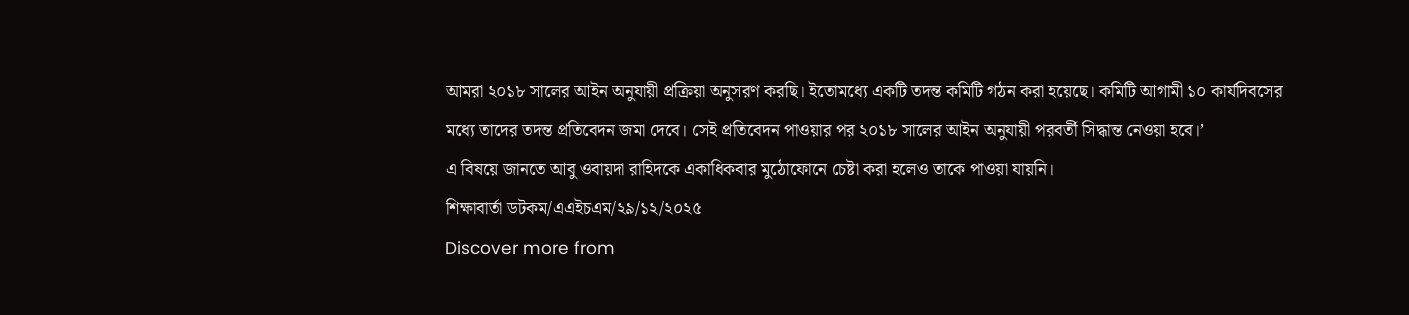আমরা ২০১৮ সালের আইন অনুযায়ী প্রক্রিয়া অনুসরণ করছি। ইতোমধ্যে একটি তদন্ত কমিটি গঠন করা হয়েছে। কমিটি আগামী ১০ কার্যদিবসের মধ্যে তাদের তদন্ত প্রতিবেদন জমা দেবে। সেই প্রতিবেদন পাওয়ার পর ২০১৮ সালের আইন অনুযায়ী পরবর্তী সিদ্ধান্ত নেওয়া হবে।’
এ বিষয়ে জানতে আবু ওবায়দা রাহিদকে একাধিকবার মুঠোফোনে চেষ্টা করা হলেও তাকে পাওয়া যায়নি।
শিক্ষাবার্তা ডটকম/এএইচএম/২৯/১২/২০২৫
Discover more from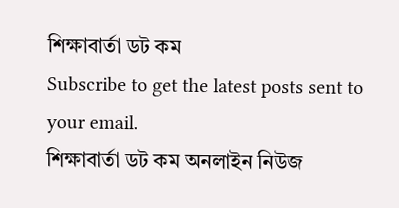শিক্ষাবার্তা ডট কম
Subscribe to get the latest posts sent to your email.
শিক্ষাবার্তা ডট কম অনলাইন নিউজ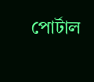পোর্টাল